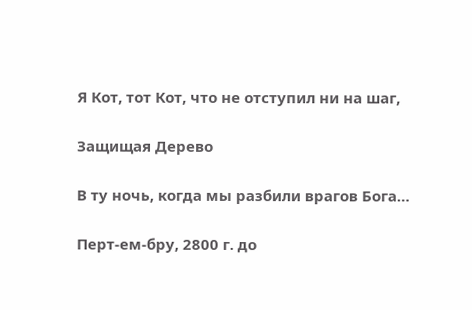Я Кот, тот Кот, что не отступил ни на шаг,

Защищая Дерево

В ту ночь, когда мы разбили врагов Бога…

Перт-ем-бру, 2800 г. до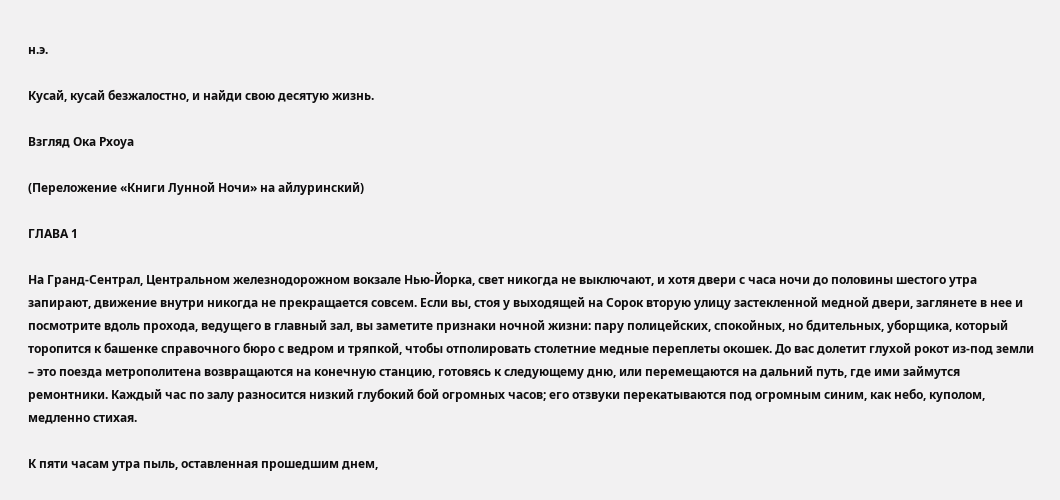н.э.

Кусай, кусай безжалостно, и найди свою десятую жизнь.

Взгляд Ока Рхоуа

(Переложение «Книги Лунной Ночи» на айлуринский)

ГЛАВА 1

На Гранд-Сентрал, Центральном железнодорожном вокзале Нью-Йорка, свет никогда не выключают, и хотя двери с часа ночи до половины шестого утра запирают, движение внутри никогда не прекращается совсем. Если вы, стоя у выходящей на Сорок вторую улицу застекленной медной двери, заглянете в нее и посмотрите вдоль прохода, ведущего в главный зал, вы заметите признаки ночной жизни: пару полицейских, спокойных, но бдительных, уборщика, который торопится к башенке справочного бюро с ведром и тряпкой, чтобы отполировать столетние медные переплеты окошек. До вас долетит глухой рокот из-под земли – это поезда метрополитена возвращаются на конечную станцию, готовясь к следующему дню, или перемещаются на дальний путь, где ими займутся ремонтники. Каждый час по залу разносится низкий глубокий бой огромных часов; его отзвуки перекатываются под огромным синим, как небо, куполом, медленно стихая.

К пяти часам утра пыль, оставленная прошедшим днем,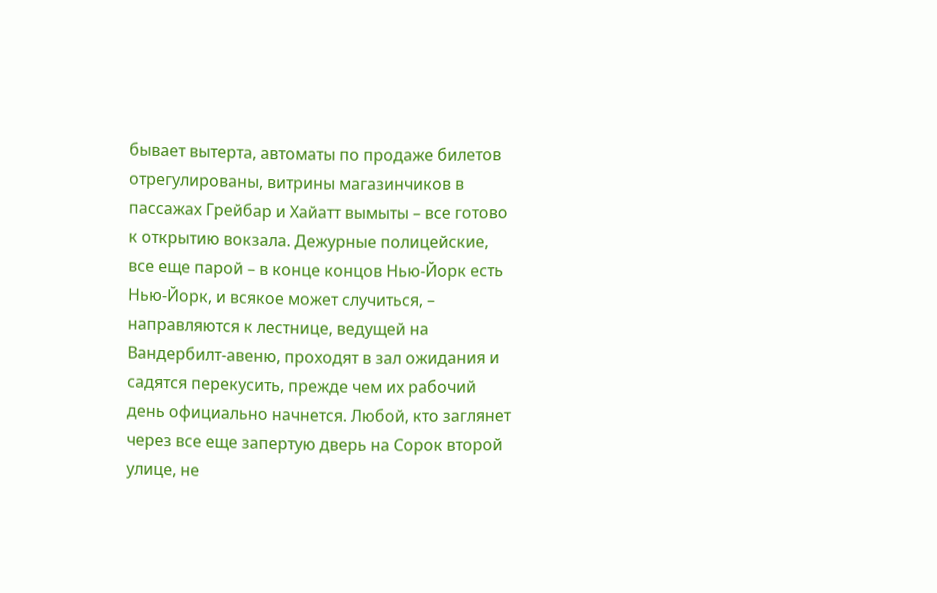бывает вытерта, автоматы по продаже билетов отрегулированы, витрины магазинчиков в пассажах Грейбар и Хайатт вымыты – все готово к открытию вокзала. Дежурные полицейские, все еще парой – в конце концов Нью-Йорк есть Нью-Йорк, и всякое может случиться, – направляются к лестнице, ведущей на Вандербилт-авеню, проходят в зал ожидания и садятся перекусить, прежде чем их рабочий день официально начнется. Любой, кто заглянет через все еще запертую дверь на Сорок второй улице, не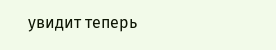увидит теперь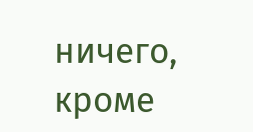ничего, кроме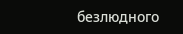безлюдного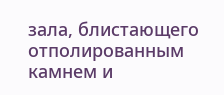зала, блистающего отполированным камнем и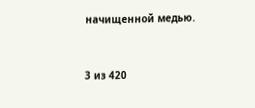начищенной медью.



3 из 420